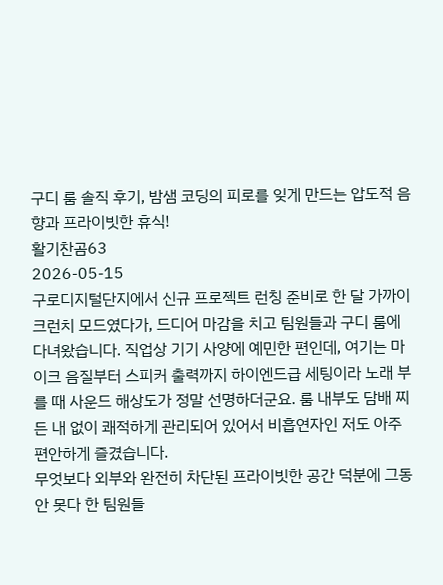구디 룸 솔직 후기, 밤샘 코딩의 피로를 잊게 만드는 압도적 음향과 프라이빗한 휴식!
활기찬곰63
2026-05-15
구로디지털단지에서 신규 프로젝트 런칭 준비로 한 달 가까이 크런치 모드였다가, 드디어 마감을 치고 팀원들과 구디 룸에 다녀왔습니다. 직업상 기기 사양에 예민한 편인데, 여기는 마이크 음질부터 스피커 출력까지 하이엔드급 세팅이라 노래 부를 때 사운드 해상도가 정말 선명하더군요. 룸 내부도 담배 찌든 내 없이 쾌적하게 관리되어 있어서 비흡연자인 저도 아주 편안하게 즐겼습니다.
무엇보다 외부와 완전히 차단된 프라이빗한 공간 덕분에 그동안 못다 한 팀원들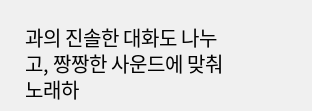과의 진솔한 대화도 나누고, 짱짱한 사운드에 맞춰 노래하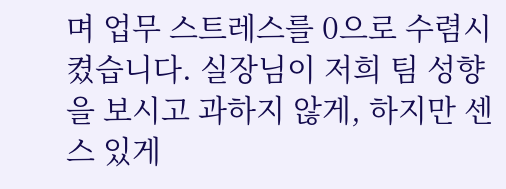며 업무 스트레스를 0으로 수렴시켰습니다. 실장님이 저희 팀 성향을 보시고 과하지 않게, 하지만 센스 있게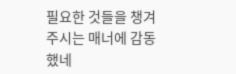필요한 것들을 챙겨주시는 매너에 감동했네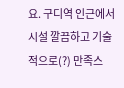요. 구디역 인근에서 시설 깔끔하고 기술적으로(?) 만족스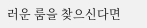러운 룸을 찾으신다면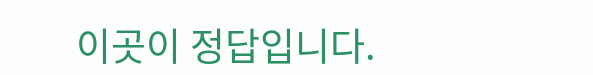이곳이 정답입니다.